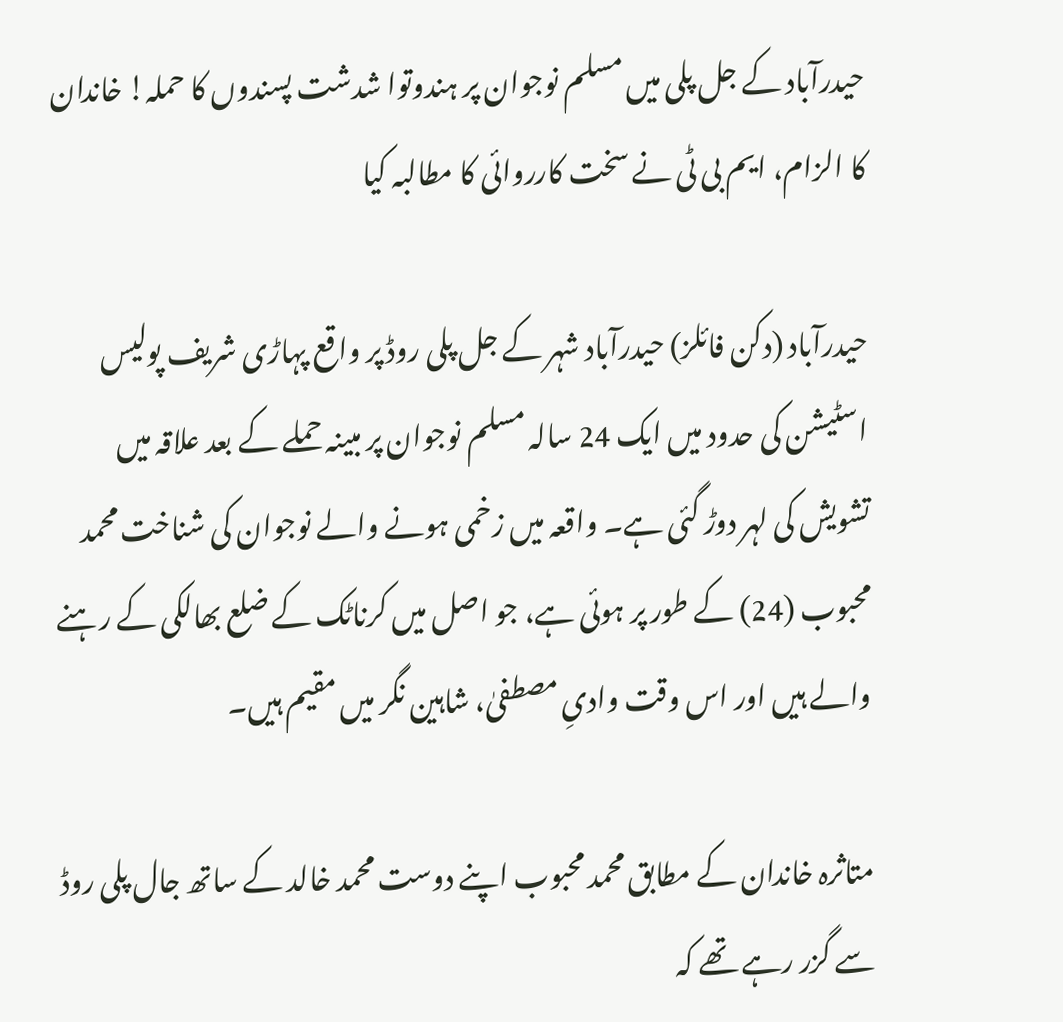حیدرآباد کے جل پلی میں مسلم نوجوان پر ہندوتوا شدشت پسندوں کا حملہ! خاندان کا الزام، ایم بی ٹی نے سخت کارروائی کا مطالبہ کیا

حیدرآباد (دکن فائلز) حیدرآباد شہر کے جل پلی روڈ پر واقع پہاڑی شریف پولیس اسٹیشن کی حدود میں ایک 24 سالہ مسلم نوجوان پر مبینہ حملے کے بعد علاقہ میں تشویش کی لہر دوڑ گئی ہے۔ واقعہ میں زخمی ہونے والے نوجوان کی شناخت محمد محبوب (24) کے طور پر ہوئی ہے، جو اصل میں کرناٹک کے ضلع بھالکی کے رہنے والے ہیں اور اس وقت وادیِ مصطفیٰ، شاہین نگر میں مقیم ہیں۔

متاثرہ خاندان کے مطابق محمد محبوب اپنے دوست محمد خالد کے ساتھ جال پلی روڈ سے گزر رہے تھے کہ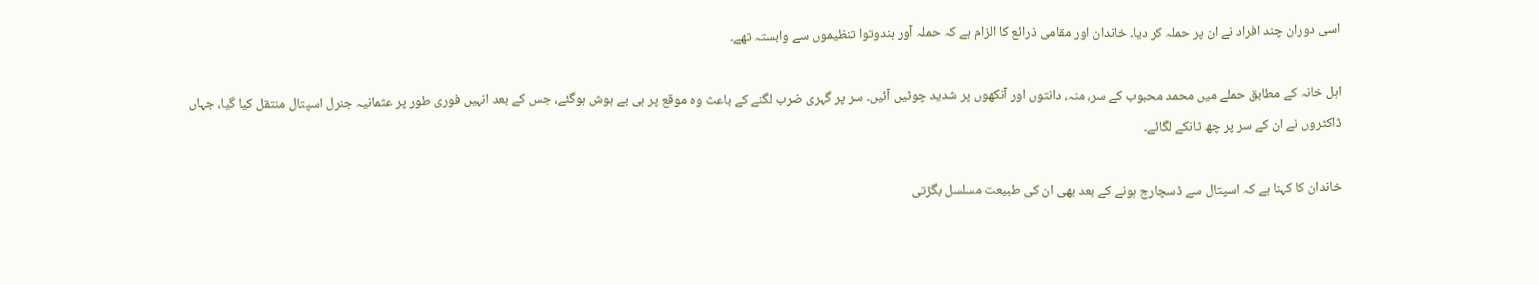اسی دوران چند افراد نے ان پر حملہ کر دیا۔ خاندان اور مقامی ذرائع کا الزام ہے کہ حملہ آور ہندوتوا تنظیموں سے وابستہ تھے۔

اہل خانہ کے مطابق حملے میں محمد محبوب کے سر، منہ، دانتوں اور آنکھوں پر شدید چوٹیں آئیں۔ سر پر گہری ضرب لگنے کے باعث وہ موقع پر ہی بے ہوش ہوگئے، جس کے بعد انہیں فوری طور پر عثمانیہ جنرل اسپتال منتقل کیا گیا، جہاں ڈاکٹروں نے ان کے سر پر چھ ٹانکے لگائے۔

خاندان کا کہنا ہے کہ اسپتال سے ڈسچارج ہونے کے بعد بھی ان کی طبیعت مسلسل بگڑتی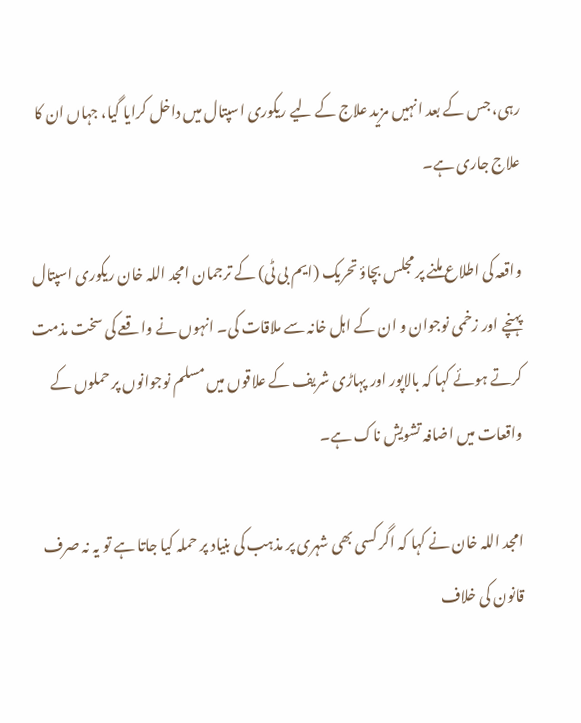رہی، جس کے بعد انہیں مزید علاج کے لیے ریکوری اسپتال میں داخل کرایا گیا، جہاں ان کا علاج جاری ہے۔

واقعہ کی اطلاع ملنے پر مجلس بچاؤ تحریک (ایم بی ٹی) کے ترجمان امجد اللہ خان ریکوری اسپتال پہنچے اور زخمی نوجوان و ان کے اہل خانہ سے ملاقات کی۔ انہوں نے واقعے کی سخت مذمت کرتے ہوئے کہا کہ بالاپور اور پہاڑی شریف کے علاقوں میں مسلم نوجوانوں پر حملوں کے واقعات میں اضافہ تشویش ناک ہے۔

امجد اللہ خان نے کہا کہ اگر کسی بھی شہری پر مذہب کی بنیاد پر حملہ کیا جاتا ہے تو یہ نہ صرف قانون کی خلاف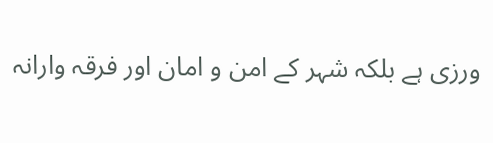ورزی ہے بلکہ شہر کے امن و امان اور فرقہ وارانہ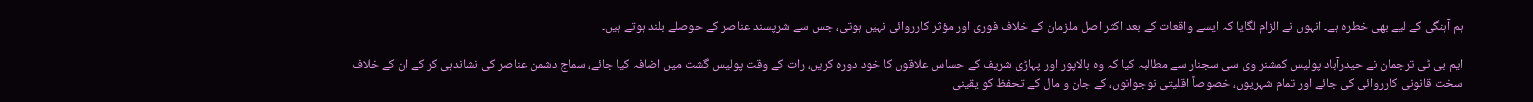ہم آہنگی کے لیے بھی خطرہ ہے۔ انہوں نے الزام لگایا کہ ایسے واقعات کے بعد اکثر اصل ملزمان کے خلاف فوری اور مؤثر کارروائی نہیں ہوتی، جس سے شرپسند عناصر کے حوصلے بلند ہوتے ہیں۔

ایم بی ٹی ترجمان نے حیدرآباد پولیس کمشنر وی سی سجنار سے مطالبہ کیا کہ وہ بالاپور اور پہاڑی شریف کے حساس علاقوں کا خود دورہ کریں، رات کے وقت پولیس گشت میں اضافہ کیا جائے، سماج دشمن عناصر کی نشاندہی کر کے ان کے خلاف سخت قانونی کارروائی کی جائے اور تمام شہریوں، خصوصاً اقلیتی نوجوانوں، کے جان و مال کے تحفظ کو یقینی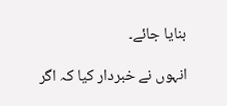بنایا جائے۔

انہوں نے خبردار کیا کہ اگر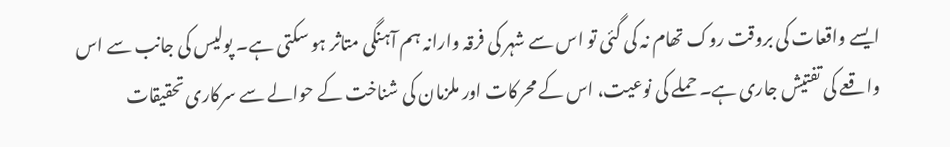ایسے واقعات کی بروقت روک تھام نہ کی گئی تو اس سے شہر کی فرقہ وارانہ ہم آہنگی متاثر ہو سکتی ہے۔ پولیس کی جانب سے اس واقعے کی تفتیش جاری ہے۔ حملے کی نوعیت، اس کے محرکات اور ملزمان کی شناخت کے حوالے سے سرکاری تحقیقات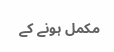مکمل ہونے کے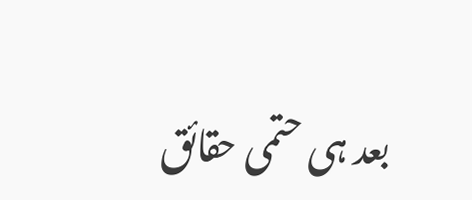بعد ہی حتمی حقائق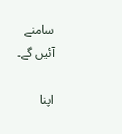سامنے آئیں گے۔

اپنا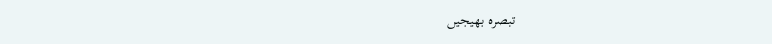تبصرہ بھیجیں